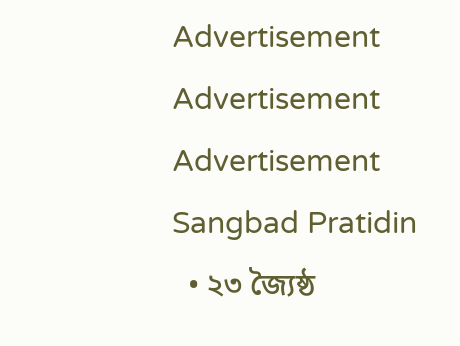Advertisement
Advertisement
Advertisement
Sangbad Pratidin
  • ২৩ জ্যৈষ্ঠ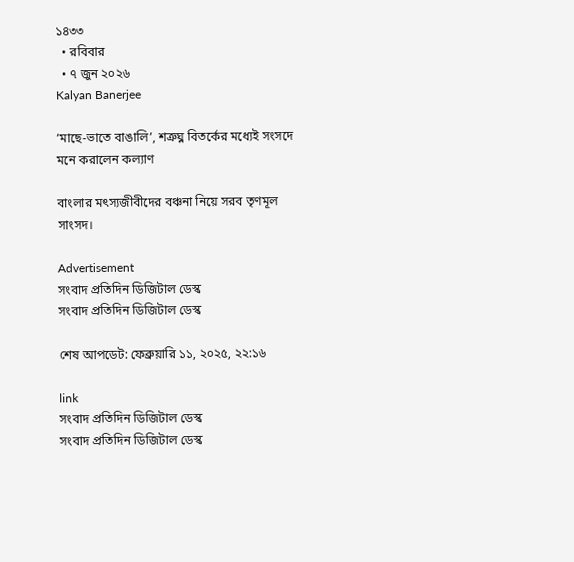১৪৩৩
  • রবিবার
  • ৭ জুন ২০২৬
Kalyan Banerjee

‘মাছে-ভাতে বাঙালি’, শত্রুঘ্ন বিতর্কের মধ্যেই সংসদে মনে করালেন কল্যাণ

বাংলার মৎস্যজীবীদের বঞ্চনা নিয়ে সরব তৃণমূল সাংসদ।

Advertisement
সংবাদ প্রতিদিন ডিজিটাল ডেস্ক
সংবাদ প্রতিদিন ডিজিটাল ডেস্ক

শেষ আপডেট: ফেব্রুয়ারি ১১, ২০২৫, ২২:১৬

link
সংবাদ প্রতিদিন ডিজিটাল ডেস্ক
সংবাদ প্রতিদিন ডিজিটাল ডেস্ক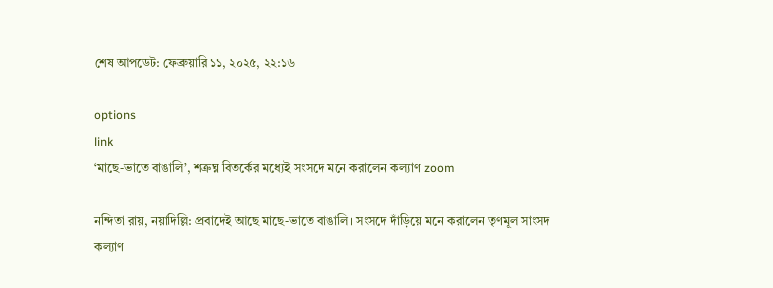শেষ আপডেট: ফেব্রুয়ারি ১১, ২০২৫, ২২:১৬

options
link
‘মাছে-ভাতে বাঙালি’, শত্রুঘ্ন বিতর্কের মধ্যেই সংসদে মনে করালেন কল্যাণ zoom

নন্দিতা রায়, নয়াদিল্লি: প্রবাদেই আছে মাছে-ভাতে বাঙালি। সংসদে দাঁড়িয়ে মনে করালেন তৃণমূল সাংসদ কল্যাণ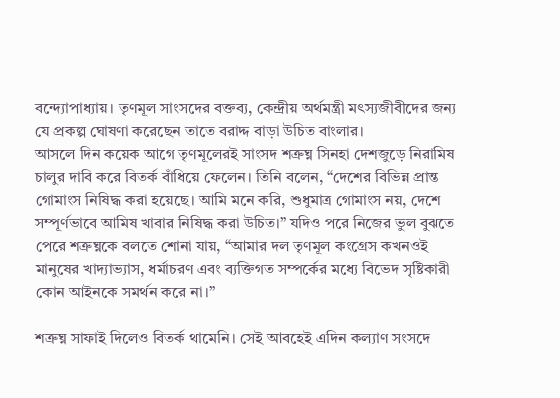বন্দ্যোপাধ্যায়। তৃণমূল সাংসদের বক্তব্য, কেন্দ্রীয় অর্থমন্ত্রী মৎস্যজীবীদের জন্য যে প্রকল্প ঘোষণা করেছেন তাতে বরাদ্দ বাড়া উচিত বাংলার।
আসলে দিন কয়েক আগে তৃণমূলেরই সাংসদ শত্রুঘ্ন সিনহা দেশজুড়ে নিরামিষ চালুর দাবি করে বিতর্ক বাঁধিয়ে ফেলেন। তিনি বলেন, “দেশের বিভিন্ন প্রান্ত গোমাংস নিষিদ্ধ করা হয়েছে। আমি মনে করি, শুধুমাত্র গোমাংস নয়, দেশে সম্পূর্ণভাবে আমিষ খাবার নিষিদ্ধ করা উচিত।” যদিও পরে নিজের ভুল বুঝতে পেরে শত্রুঘ্নকে বলতে শোনা যায়, “আমার দল তৃণমূল কংগ্রেস কখনওই মানুষের খাদ্যাভ্যাস, ধর্মাচরণ এবং ব্যক্তিগত সম্পর্কের মধ্যে বিভেদ সৃষ্টিকারী কোন আইনকে সমর্থন করে না।”

শত্রুঘ্ন সাফাই দিলেও বিতর্ক থামেনি। সেই আবহেই এদিন কল্যাণ সংসদে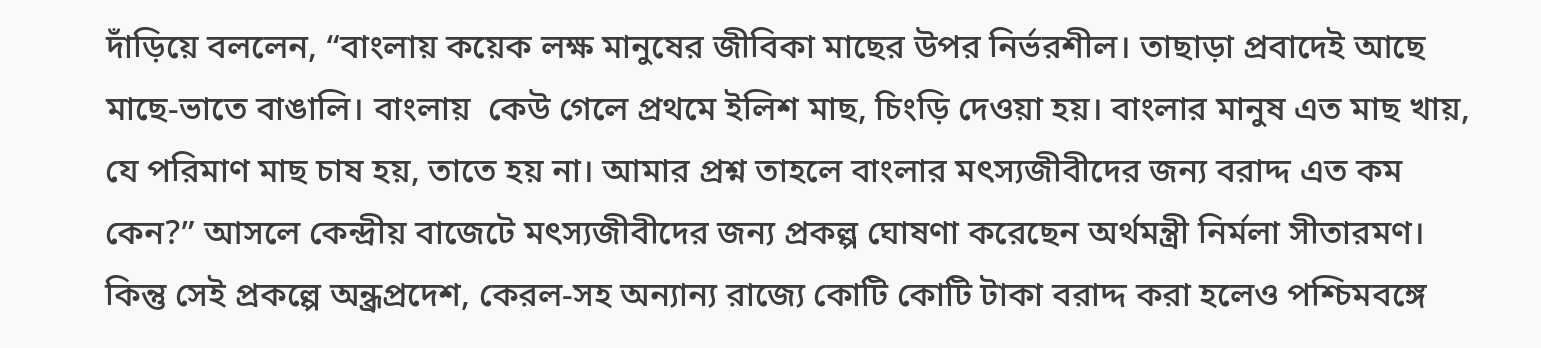দাঁড়িয়ে বললেন, “বাংলায় কয়েক লক্ষ মানুষের জীবিকা মাছের উপর নির্ভরশীল। তাছাড়া প্রবাদেই আছে মাছে-ভাতে বাঙালি। বাংলায়  কেউ গেলে প্রথমে ইলিশ মাছ, চিংড়ি দেওয়া হয়। বাংলার মানুষ এত মাছ খায়, যে পরিমাণ মাছ চাষ হয়, তাতে হয় না। আমার প্রশ্ন তাহলে বাংলার মৎস্যজীবীদের জন্য বরাদ্দ এত কম কেন?” আসলে কেন্দ্রীয় বাজেটে মৎস্যজীবীদের জন্য প্রকল্প ঘোষণা করেছেন অর্থমন্ত্রী নির্মলা সীতারমণ। কিন্তু সেই প্রকল্পে অন্ধ্রপ্রদেশ, কেরল-সহ অন্যান্য রাজ্যে কোটি কোটি টাকা বরাদ্দ করা হলেও পশ্চিমবঙ্গে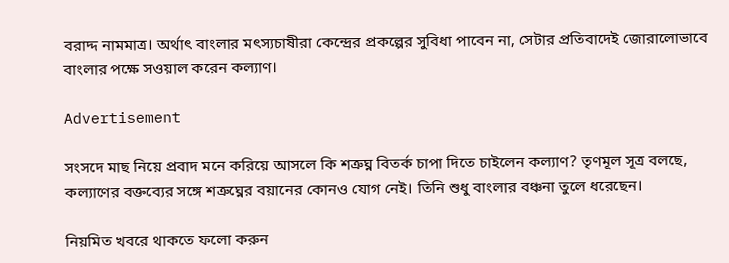বরাদ্দ নামমাত্র। অর্থাৎ বাংলার মৎস্যচাষীরা কেন্দ্রের প্রকল্পের সুবিধা পাবেন না, সেটার প্রতিবাদেই জোরালোভাবে বাংলার পক্ষে সওয়াল করেন কল্যাণ।

Advertisement

সংসদে মাছ নিয়ে প্রবাদ মনে করিয়ে আসলে কি শত্রুঘ্ন বিতর্ক চাপা দিতে চাইলেন কল্যাণ? তৃণমূল সূত্র বলছে, কল্যাণের বক্তব্যের সঙ্গে শত্রুঘ্নের বয়ানের কোনও যোগ নেই। তিনি শুধু বাংলার বঞ্চনা তুলে ধরেছেন।

নিয়মিত খবরে থাকতে ফলো করুন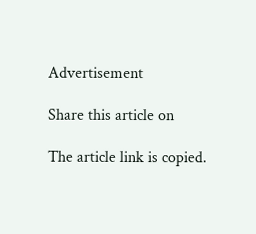Advertisement

Share this article on

The article link is copied.